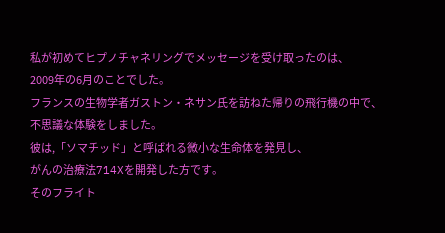私が初めてヒプノチャネリングでメッセージを受け取ったのは、
2009年の6月のことでした。
フランスの生物学者ガストン・ネサン氏を訪ねた帰りの飛行機の中で、
不思議な体験をしました。
彼は,「ソマチッド」と呼ばれる微小な生命体を発見し、
がんの治療法714Xを開発した方です。
そのフライト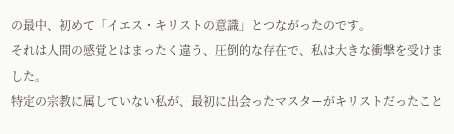の最中、初めて「イエス・キリストの意識」とつながったのです。
それは人間の感覚とはまったく違う、圧倒的な存在で、私は大きな衝撃を受けました。
特定の宗教に属していない私が、最初に出会ったマスターがキリストだったこと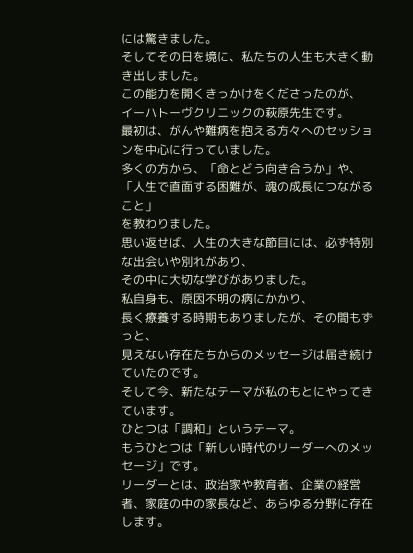には驚きました。
そしてその日を境に、私たちの人生も大きく動き出しました。
この能力を開くきっかけをくださったのが、
イーハトーヴクリニックの萩原先生です。
最初は、がんや難病を抱える方々へのセッションを中心に行っていました。
多くの方から、「命とどう向き合うか」や、「人生で直面する困難が、魂の成長につながること」
を教わりました。
思い返せば、人生の大きな節目には、必ず特別な出会いや別れがあり、
その中に大切な学びがありました。
私自身も、原因不明の病にかかり、
長く療養する時期もありましたが、その間もずっと、
見えない存在たちからのメッセージは届き続けていたのです。
そして今、新たなテーマが私のもとにやってきています。
ひとつは「調和」というテーマ。
もうひとつは「新しい時代のリーダーへのメッセージ」です。
リーダーとは、政治家や教育者、企業の経営者、家庭の中の家長など、あらゆる分野に存在します。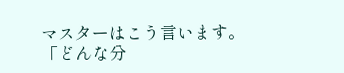マスターはこう言います。
「どんな分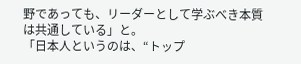野であっても、リーダーとして学ぶべき本質は共通している」と。
「日本人というのは、“トップ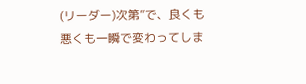(リーダー)次第”で、良くも悪くも一瞬で変わってしま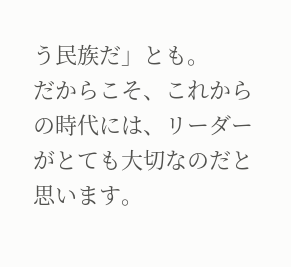う民族だ」とも。
だからこそ、これからの時代には、リーダーがとても大切なのだと思います。